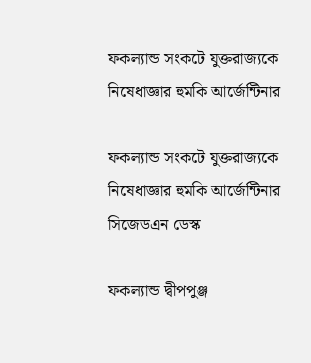ফকল্যান্ড সংকটে যুক্তরাজ্যকে নিষেধাজ্ঞার হুমকি আর্জেন্টিনার

ফকল্যান্ড সংকটে যুক্তরাজ্যকে নিষেধাজ্ঞার হুমকি আর্জেন্টিনার
সিজেডএন ডেস্ক

ফকল্যান্ড দ্বীপপুঞ্জ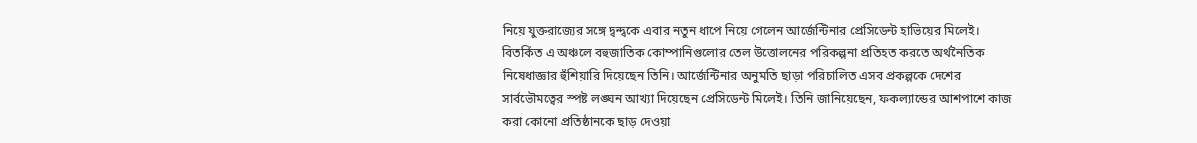নিয়ে যুক্তরাজ্যের সঙ্গে দ্বন্দ্বকে এবার নতুন ধাপে নিয়ে গেলেন আর্জেন্টিনার প্রেসিডেন্ট হাভিয়ের মিলেই। বিতর্কিত এ অঞ্চলে বহুজাতিক কোম্পানিগুলোর তেল উত্তোলনের পরিকল্পনা প্রতিহত করতে অর্থনৈতিক নিষেধাজ্ঞার হুঁশিয়ারি দিয়েছেন তিনি। আর্জেন্টিনার অনুমতি ছাড়া পরিচালিত এসব প্রকল্পকে দেশের সার্বভৌমত্বের স্পষ্ট লঙ্ঘন আখ্যা দিয়েছেন প্রেসিডেন্ট মিলেই। তিনি জানিয়েছেন, ফকল্যান্ডের আশপাশে কাজ করা কোনো প্রতিষ্ঠানকে ছাড় দেওয়া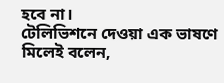হবে না।
টেলিভিশনে দেওয়া এক ভাষণে মিলেই বলেন,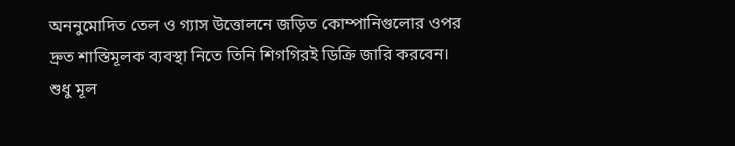অননুমোদিত তেল ও গ্যাস উত্তোলনে জড়িত কোম্পানিগুলোর ওপর দ্রুত শাস্তিমূলক ব্যবস্থা নিতে তিনি শিগগিরই ডিক্রি জারি করবেন। শুধু মূল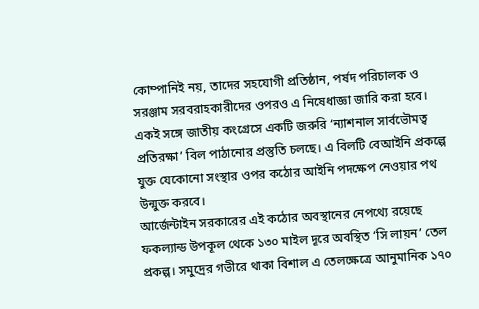কোম্পানিই নয়, তাদের সহযোগী প্রতিষ্ঠান, পর্ষদ পরিচালক ও সরঞ্জাম সরবরাহকারীদের ওপরও এ নিষেধাজ্ঞা জারি করা হবে। একই সঙ্গে জাতীয় কংগ্রেসে একটি জরুরি ‘ন্যাশনাল সার্বভৌমত্ব প্রতিরক্ষা’ বিল পাঠানোর প্রস্তুতি চলছে। এ বিলটি বেআইনি প্রকল্পে যুক্ত যেকোনো সংস্থার ওপর কঠোর আইনি পদক্ষেপ নেওয়ার পথ উন্মুক্ত করবে।
আর্জেন্টাইন সরকারের এই কঠোর অবস্থানের নেপথ্যে রয়েছে ফকল্যান্ড উপকূল থেকে ১৩০ মাইল দূরে অবস্থিত ‘সি লায়ন’ তেল প্রকল্প। সমুদ্রের গভীরে থাকা বিশাল এ তেলক্ষেত্রে আনুমানিক ১৭০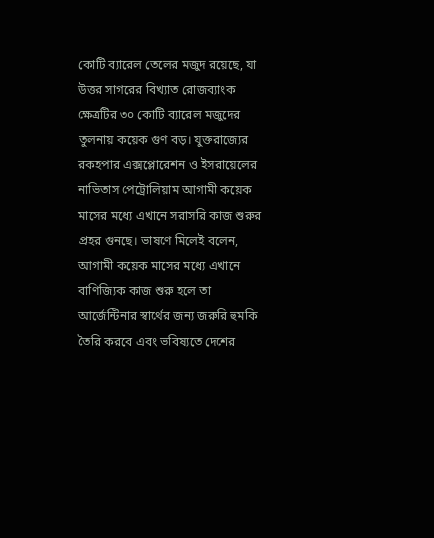কোটি ব্যারেল তেলের মজুদ রয়েছে, যা উত্তর সাগরের বিখ্যাত রোজব্যাংক ক্ষেত্রটির ৩০ কোটি ব্যারেল মজুদের তুলনায় কয়েক গুণ বড়। যুক্তরাজ্যের রকহপার এক্সপ্লোরেশন ও ইসরায়েলের নাভিতাস পেট্রোলিয়াম আগামী কয়েক মাসের মধ্যে এখানে সরাসরি কাজ শুরুর প্রহর গুনছে। ভাষণে মিলেই বলেন, আগামী কয়েক মাসের মধ্যে এখানে বাণিজ্যিক কাজ শুরু হলে তা আর্জেন্টিনার স্বার্থের জন্য জরুরি হুমকি তৈরি করবে এবং ভবিষ্যতে দেশের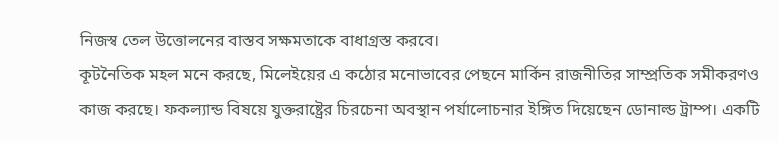নিজস্ব তেল উত্তোলনের বাস্তব সক্ষমতাকে বাধাগ্রস্ত করবে।
কূটনৈতিক মহল মনে করছে, মিলেইয়ের এ কঠোর মনোভাবের পেছনে মার্কিন রাজনীতির সাম্প্রতিক সমীকরণও কাজ করছে। ফকল্যান্ড বিষয়ে যুক্তরাষ্ট্রের চিরচেনা অবস্থান পর্যালোচনার ইঙ্গিত দিয়েছেন ডোনাল্ড ট্রাম্প। একটি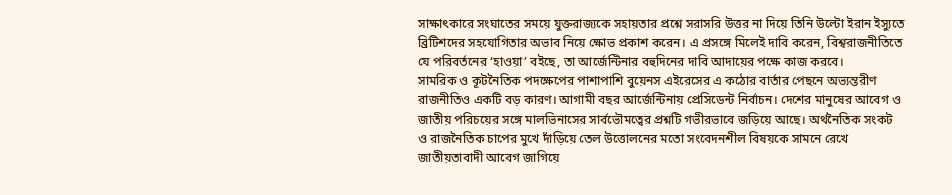সাক্ষাৎকারে সংঘাতের সময়ে যুক্তরাজ্যকে সহায়তার প্রশ্নে সরাসরি উত্তর না দিয়ে তিনি উল্টো ইরান ইস্যুতে ব্রিটিশদের সহযোগিতার অভাব নিয়ে ক্ষোভ প্রকাশ করেন। এ প্রসঙ্গে মিলেই দাবি করেন, বিশ্বরাজনীতিতে যে পরিবর্তনের ‘হাওয়া’ বইছে, তা আর্জেন্টিনার বহুদিনের দাবি আদায়ের পক্ষে কাজ করবে।
সামরিক ও কূটনৈতিক পদক্ষেপের পাশাপাশি বুয়েনস এইরেসের এ কঠোর বার্তার পেছনে অভ্যন্তরীণ রাজনীতিও একটি বড় কারণ। আগামী বছর আর্জেন্টিনায় প্রেসিডেন্ট নির্বাচন। দেশের মানুষের আবেগ ও জাতীয় পরিচয়ের সঙ্গে মালভিনাসের সার্বভৌমত্বের প্রশ্নটি গভীরভাবে জড়িয়ে আছে। অর্থনৈতিক সংকট ও রাজনৈতিক চাপের মুখে দাঁড়িয়ে তেল উত্তোলনের মতো সংবেদনশীল বিষয়কে সামনে রেখে জাতীয়তাবাদী আবেগ জাগিয়ে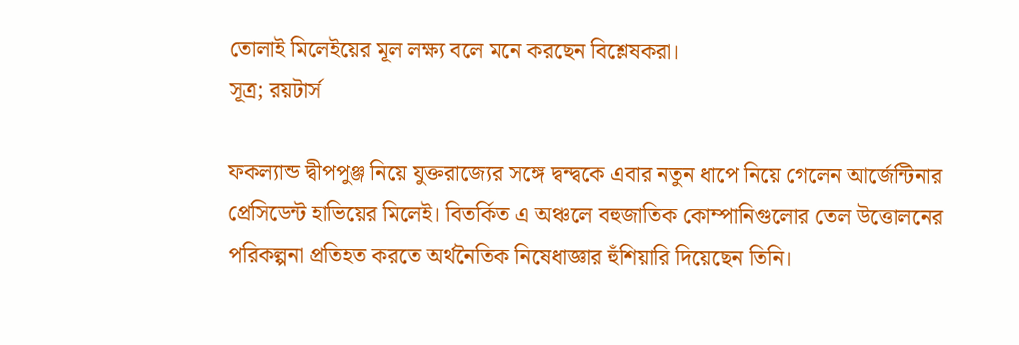তোলাই মিলেইয়ের মূল লক্ষ্য বলে মনে করছেন বিশ্লেষকরা।
সূত্র; রয়টার্স

ফকল্যান্ড দ্বীপপুঞ্জ নিয়ে যুক্তরাজ্যের সঙ্গে দ্বন্দ্বকে এবার নতুন ধাপে নিয়ে গেলেন আর্জেন্টিনার প্রেসিডেন্ট হাভিয়ের মিলেই। বিতর্কিত এ অঞ্চলে বহুজাতিক কোম্পানিগুলোর তেল উত্তোলনের পরিকল্পনা প্রতিহত করতে অর্থনৈতিক নিষেধাজ্ঞার হুঁশিয়ারি দিয়েছেন তিনি।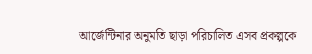আর্জেন্টিনার অনুমতি ছাড়া পরিচালিত এসব প্রকল্পকে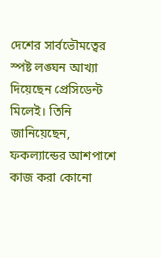দেশের সার্বভৌমত্বের স্পষ্ট লঙ্ঘন আখ্যা দিয়েছেন প্রেসিডেন্ট মিলেই। তিনি জানিয়েছেন, ফকল্যান্ডের আশপাশে কাজ করা কোনো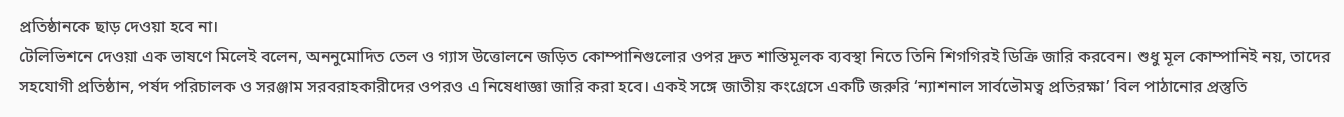প্রতিষ্ঠানকে ছাড় দেওয়া হবে না।
টেলিভিশনে দেওয়া এক ভাষণে মিলেই বলেন, অননুমোদিত তেল ও গ্যাস উত্তোলনে জড়িত কোম্পানিগুলোর ওপর দ্রুত শাস্তিমূলক ব্যবস্থা নিতে তিনি শিগগিরই ডিক্রি জারি করবেন। শুধু মূল কোম্পানিই নয়, তাদের সহযোগী প্রতিষ্ঠান, পর্ষদ পরিচালক ও সরঞ্জাম সরবরাহকারীদের ওপরও এ নিষেধাজ্ঞা জারি করা হবে। একই সঙ্গে জাতীয় কংগ্রেসে একটি জরুরি ‘ন্যাশনাল সার্বভৌমত্ব প্রতিরক্ষা’ বিল পাঠানোর প্রস্তুতি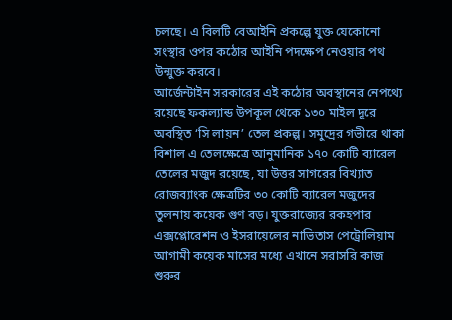চলছে। এ বিলটি বেআইনি প্রকল্পে যুক্ত যেকোনো সংস্থার ওপর কঠোর আইনি পদক্ষেপ নেওয়ার পথ উন্মুক্ত করবে।
আর্জেন্টাইন সরকারের এই কঠোর অবস্থানের নেপথ্যে রয়েছে ফকল্যান্ড উপকূল থেকে ১৩০ মাইল দূরে অবস্থিত ‘সি লায়ন’ তেল প্রকল্প। সমুদ্রের গভীরে থাকা বিশাল এ তেলক্ষেত্রে আনুমানিক ১৭০ কোটি ব্যারেল তেলের মজুদ রয়েছে, যা উত্তর সাগরের বিখ্যাত রোজব্যাংক ক্ষেত্রটির ৩০ কোটি ব্যারেল মজুদের তুলনায় কয়েক গুণ বড়। যুক্তরাজ্যের রকহপার এক্সপ্লোরেশন ও ইসরায়েলের নাভিতাস পেট্রোলিয়াম আগামী কয়েক মাসের মধ্যে এখানে সরাসরি কাজ শুরুর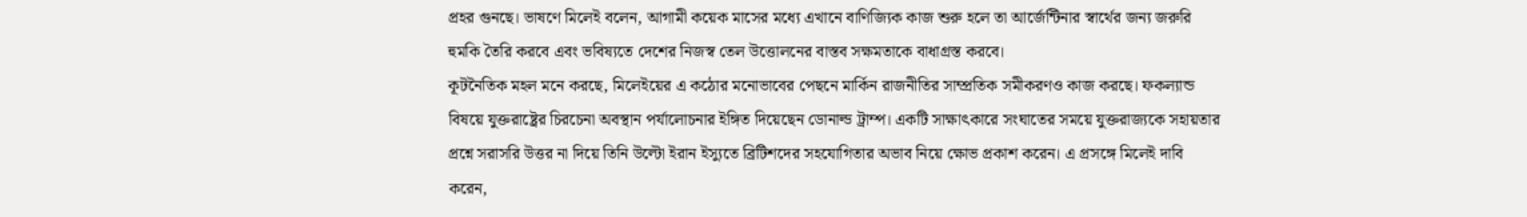প্রহর গুনছে। ভাষণে মিলেই বলেন, আগামী কয়েক মাসের মধ্যে এখানে বাণিজ্যিক কাজ শুরু হলে তা আর্জেন্টিনার স্বার্থের জন্য জরুরি হুমকি তৈরি করবে এবং ভবিষ্যতে দেশের নিজস্ব তেল উত্তোলনের বাস্তব সক্ষমতাকে বাধাগ্রস্ত করবে।
কূটনৈতিক মহল মনে করছে, মিলেইয়ের এ কঠোর মনোভাবের পেছনে মার্কিন রাজনীতির সাম্প্রতিক সমীকরণও কাজ করছে। ফকল্যান্ড বিষয়ে যুক্তরাষ্ট্রের চিরচেনা অবস্থান পর্যালোচনার ইঙ্গিত দিয়েছেন ডোনাল্ড ট্রাম্প। একটি সাক্ষাৎকারে সংঘাতের সময়ে যুক্তরাজ্যকে সহায়তার প্রশ্নে সরাসরি উত্তর না দিয়ে তিনি উল্টো ইরান ইস্যুতে ব্রিটিশদের সহযোগিতার অভাব নিয়ে ক্ষোভ প্রকাশ করেন। এ প্রসঙ্গে মিলেই দাবি করেন,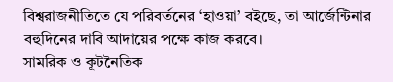বিশ্বরাজনীতিতে যে পরিবর্তনের ‘হাওয়া’ বইছে, তা আর্জেন্টিনার বহুদিনের দাবি আদায়ের পক্ষে কাজ করবে।
সামরিক ও কূটনৈতিক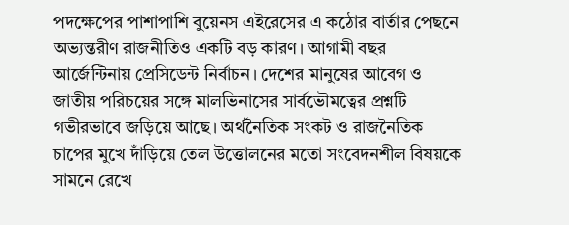পদক্ষেপের পাশাপাশি বুয়েনস এইরেসের এ কঠোর বার্তার পেছনে অভ্যন্তরীণ রাজনীতিও একটি বড় কারণ। আগামী বছর আর্জেন্টিনায় প্রেসিডেন্ট নির্বাচন। দেশের মানুষের আবেগ ও জাতীয় পরিচয়ের সঙ্গে মালভিনাসের সার্বভৌমত্বের প্রশ্নটি গভীরভাবে জড়িয়ে আছে। অর্থনৈতিক সংকট ও রাজনৈতিক চাপের মুখে দাঁড়িয়ে তেল উত্তোলনের মতো সংবেদনশীল বিষয়কে সামনে রেখে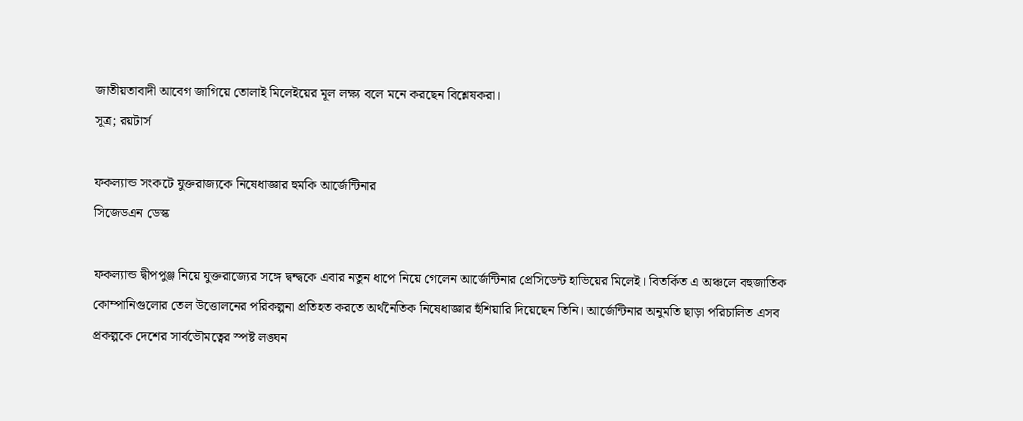জাতীয়তাবাদী আবেগ জাগিয়ে তোলাই মিলেইয়ের মূল লক্ষ্য বলে মনে করছেন বিশ্লেষকরা।
সূত্র; রয়টার্স

ফকল্যান্ড সংকটে যুক্তরাজ্যকে নিষেধাজ্ঞার হুমকি আর্জেন্টিনার
সিজেডএন ডেস্ক

ফকল্যান্ড দ্বীপপুঞ্জ নিয়ে যুক্তরাজ্যের সঙ্গে দ্বন্দ্বকে এবার নতুন ধাপে নিয়ে গেলেন আর্জেন্টিনার প্রেসিডেন্ট হাভিয়ের মিলেই। বিতর্কিত এ অঞ্চলে বহুজাতিক কোম্পানিগুলোর তেল উত্তোলনের পরিকল্পনা প্রতিহত করতে অর্থনৈতিক নিষেধাজ্ঞার হুঁশিয়ারি দিয়েছেন তিনি। আর্জেন্টিনার অনুমতি ছাড়া পরিচালিত এসব প্রকল্পকে দেশের সার্বভৌমত্বের স্পষ্ট লঙ্ঘন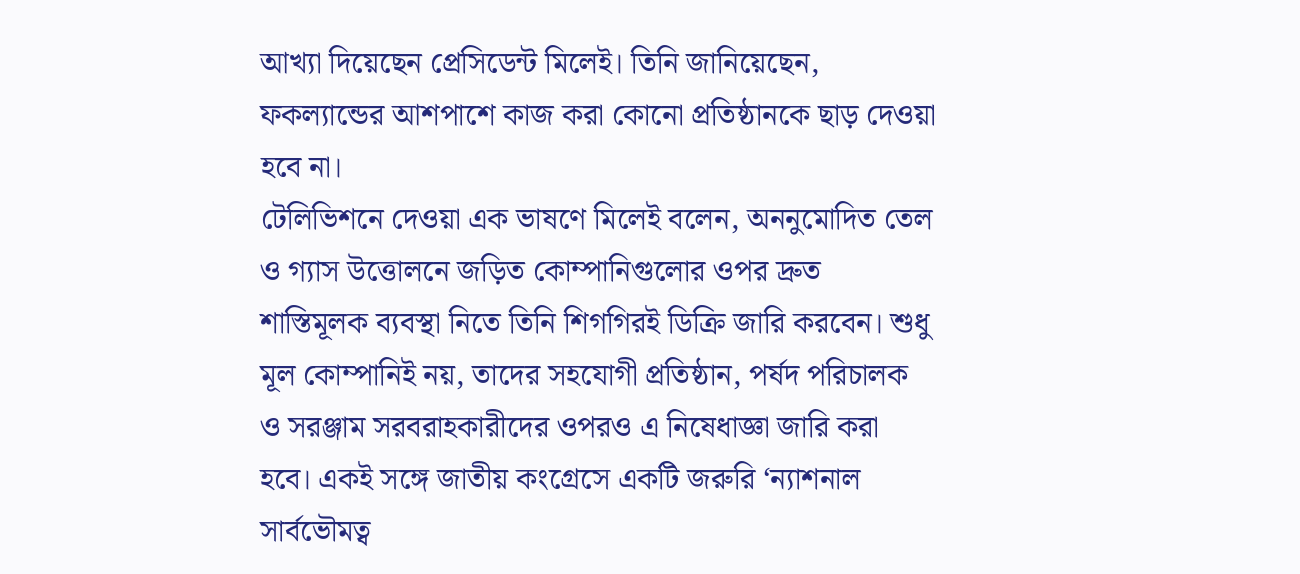আখ্যা দিয়েছেন প্রেসিডেন্ট মিলেই। তিনি জানিয়েছেন, ফকল্যান্ডের আশপাশে কাজ করা কোনো প্রতিষ্ঠানকে ছাড় দেওয়া হবে না।
টেলিভিশনে দেওয়া এক ভাষণে মিলেই বলেন, অননুমোদিত তেল ও গ্যাস উত্তোলনে জড়িত কোম্পানিগুলোর ওপর দ্রুত শাস্তিমূলক ব্যবস্থা নিতে তিনি শিগগিরই ডিক্রি জারি করবেন। শুধু মূল কোম্পানিই নয়, তাদের সহযোগী প্রতিষ্ঠান, পর্ষদ পরিচালক ও সরঞ্জাম সরবরাহকারীদের ওপরও এ নিষেধাজ্ঞা জারি করা হবে। একই সঙ্গে জাতীয় কংগ্রেসে একটি জরুরি ‘ন্যাশনাল সার্বভৌমত্ব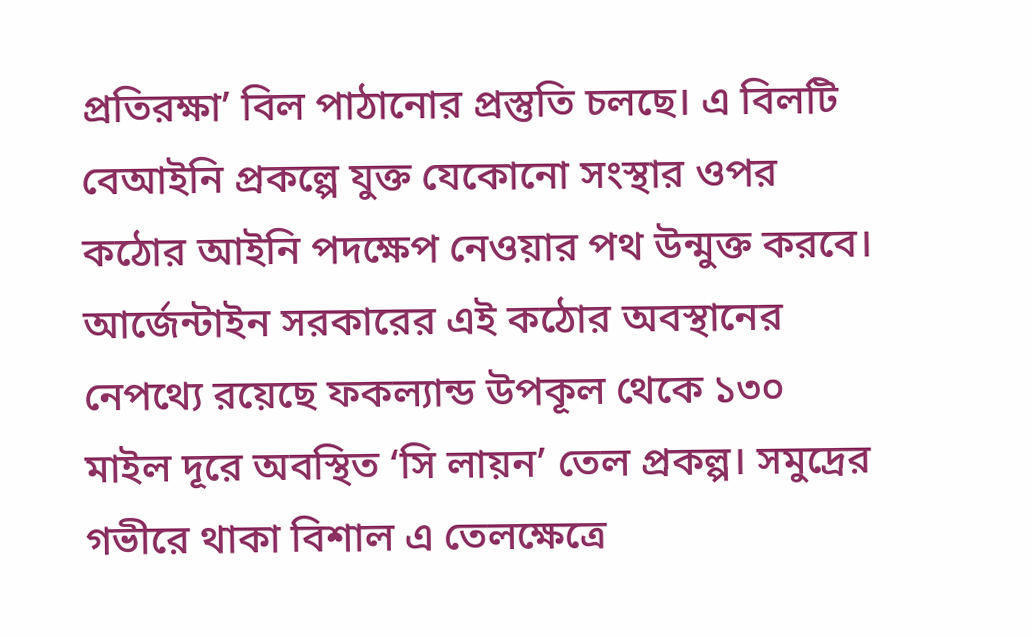প্রতিরক্ষা’ বিল পাঠানোর প্রস্তুতি চলছে। এ বিলটি বেআইনি প্রকল্পে যুক্ত যেকোনো সংস্থার ওপর কঠোর আইনি পদক্ষেপ নেওয়ার পথ উন্মুক্ত করবে।
আর্জেন্টাইন সরকারের এই কঠোর অবস্থানের নেপথ্যে রয়েছে ফকল্যান্ড উপকূল থেকে ১৩০ মাইল দূরে অবস্থিত ‘সি লায়ন’ তেল প্রকল্প। সমুদ্রের গভীরে থাকা বিশাল এ তেলক্ষেত্রে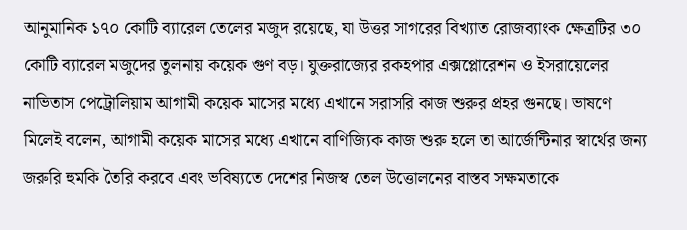আনুমানিক ১৭০ কোটি ব্যারেল তেলের মজুদ রয়েছে, যা উত্তর সাগরের বিখ্যাত রোজব্যাংক ক্ষেত্রটির ৩০ কোটি ব্যারেল মজুদের তুলনায় কয়েক গুণ বড়। যুক্তরাজ্যের রকহপার এক্সপ্লোরেশন ও ইসরায়েলের নাভিতাস পেট্রোলিয়াম আগামী কয়েক মাসের মধ্যে এখানে সরাসরি কাজ শুরুর প্রহর গুনছে। ভাষণে মিলেই বলেন, আগামী কয়েক মাসের মধ্যে এখানে বাণিজ্যিক কাজ শুরু হলে তা আর্জেন্টিনার স্বার্থের জন্য জরুরি হুমকি তৈরি করবে এবং ভবিষ্যতে দেশের নিজস্ব তেল উত্তোলনের বাস্তব সক্ষমতাকে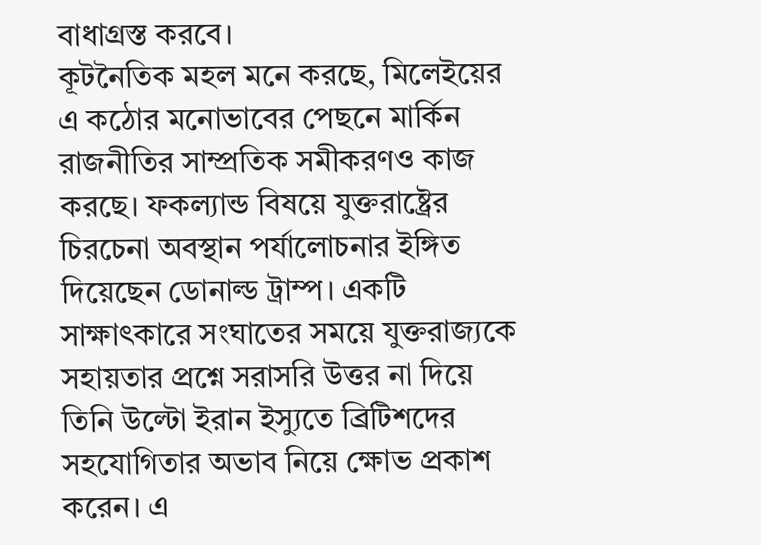বাধাগ্রস্ত করবে।
কূটনৈতিক মহল মনে করছে, মিলেইয়ের এ কঠোর মনোভাবের পেছনে মার্কিন রাজনীতির সাম্প্রতিক সমীকরণও কাজ করছে। ফকল্যান্ড বিষয়ে যুক্তরাষ্ট্রের চিরচেনা অবস্থান পর্যালোচনার ইঙ্গিত দিয়েছেন ডোনাল্ড ট্রাম্প। একটি সাক্ষাৎকারে সংঘাতের সময়ে যুক্তরাজ্যকে সহায়তার প্রশ্নে সরাসরি উত্তর না দিয়ে তিনি উল্টো ইরান ইস্যুতে ব্রিটিশদের সহযোগিতার অভাব নিয়ে ক্ষোভ প্রকাশ করেন। এ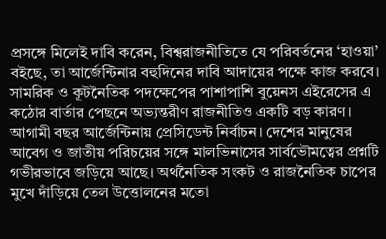প্রসঙ্গে মিলেই দাবি করেন, বিশ্বরাজনীতিতে যে পরিবর্তনের ‘হাওয়া’ বইছে, তা আর্জেন্টিনার বহুদিনের দাবি আদায়ের পক্ষে কাজ করবে।
সামরিক ও কূটনৈতিক পদক্ষেপের পাশাপাশি বুয়েনস এইরেসের এ কঠোর বার্তার পেছনে অভ্যন্তরীণ রাজনীতিও একটি বড় কারণ। আগামী বছর আর্জেন্টিনায় প্রেসিডেন্ট নির্বাচন। দেশের মানুষের আবেগ ও জাতীয় পরিচয়ের সঙ্গে মালভিনাসের সার্বভৌমত্বের প্রশ্নটি গভীরভাবে জড়িয়ে আছে। অর্থনৈতিক সংকট ও রাজনৈতিক চাপের মুখে দাঁড়িয়ে তেল উত্তোলনের মতো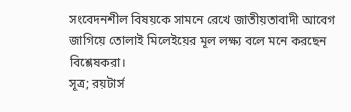সংবেদনশীল বিষয়কে সামনে রেখে জাতীয়তাবাদী আবেগ জাগিয়ে তোলাই মিলেইয়ের মূল লক্ষ্য বলে মনে করছেন বিশ্লেষকরা।
সূত্র; রয়টার্স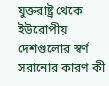যুক্তরাষ্ট্র থেকে ইউরোপীয় দেশগুলোর স্বর্ণ সরানোর কারণ কী